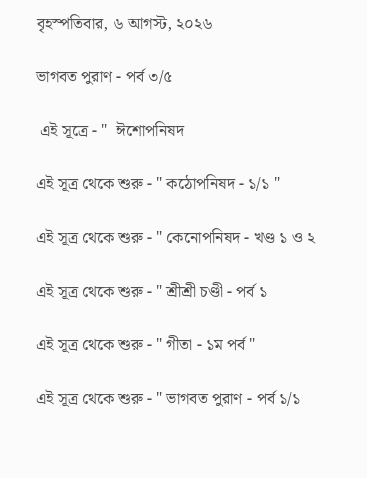বৃহস্পতিবার, ৬ আগস্ট, ২০২৬

ভাগবত পুরাণ - পর্ব ৩/৫

 এই সূত্রে - "  ঈশোপনিষদ

এই সূত্র থেকে শুরু - " কঠোপনিষদ - ১/১ "

এই সূত্র থেকে শুরু - " কেনোপনিষদ - খণ্ড ১ ও ২

এই সূত্র থেকে শুরু - " শ্রীশ্রী চণ্ডী - পর্ব ১

এই সূত্র থেকে শুরু - " গীতা - ১ম পর্ব "

এই সূত্র থেকে শুরু - " ভাগবত পুরাণ - পর্ব ১/১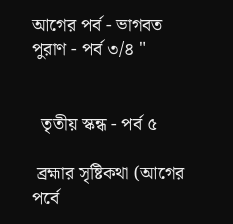আগের পর্ব - ভাগবত পুরাণ - পর্ব ৩/৪ "


  তৃতীয় স্কন্ধ - পর্ব ৫

 ব্রহ্মার সৃষ্টিকথা (আগের পর্বে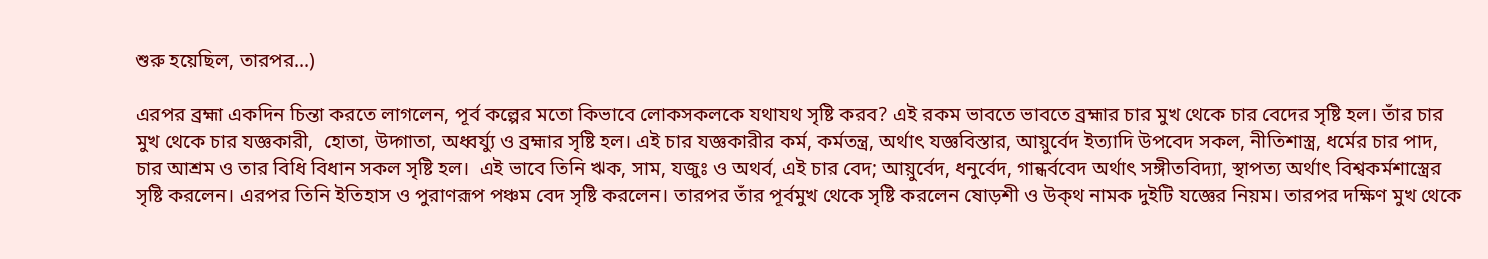শুরু হয়েছিল, তারপর...)

এরপর ব্রহ্মা একদিন চিন্তা করতে লাগলেন, পূর্ব কল্পের মতো কিভাবে লোকসকলকে যথাযথ সৃষ্টি করব? এই রকম ভাবতে ভাবতে ব্রহ্মার চার মুখ থেকে চার বেদের সৃষ্টি হল। তাঁর চার মুখ থেকে চার যজ্ঞকারী,  হোতা, উদ্গাতা, অধ্বর্য্যু ও ব্রহ্মার সৃষ্টি হল। এই চার যজ্ঞকারীর কর্ম, কর্মতন্ত্র, অর্থাৎ যজ্ঞবিস্তার, আয়ুর্বেদ ইত্যাদি উপবেদ সকল, নীতিশাস্ত্র, ধর্মের চার পাদ, চার আশ্রম ও তার বিধি বিধান সকল সৃষ্টি হল।  এই ভাবে তিনি ঋক, সাম, যজুঃ ও অথর্ব, এই চার বেদ; আয়ুর্বেদ, ধনুর্বেদ, গান্ধর্ববেদ অর্থাৎ সঙ্গীতবিদ্যা, স্থাপত্য অর্থাৎ বিশ্বকর্মশাস্ত্রের সৃষ্টি করলেন। এরপর তিনি ইতিহাস ও পুরাণরূপ পঞ্চম বেদ সৃষ্টি করলেন। তারপর তাঁর পূর্বমুখ থেকে সৃষ্টি করলেন ষোড়শী ও উক্‌থ নামক দুইটি যজ্ঞের নিয়ম। তারপর দক্ষিণ মুখ থেকে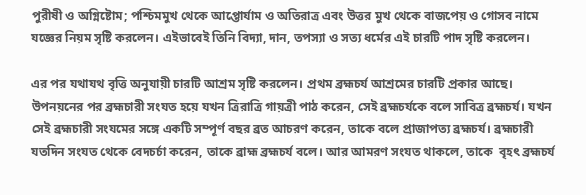পুরীষী ও অগ্নিষ্টোম; পশ্চিমমুখ থেকে আপ্তোর্যাম ও অতিরাত্র এবং উত্তর মুখ থেকে বাজপেয় ও গোসব নামে যজ্ঞের নিয়ম সৃষ্টি করলেন। এইভাবেই তিনি বিদ্যা, দান, তপস্যা ও সত্য ধর্মের এই চারটি পাদ সৃষ্টি করলেন।

এর পর যথাযথ বৃত্তি অনুযায়ী চারটি আশ্রম সৃষ্টি করলেন। প্রথম ব্রহ্মচর্য আশ্রমের চারটি প্রকার আছে। উপনয়নের পর ব্রহ্মচারী সংযত হয়ে যখন ত্রিরাত্রি গায়ত্রী পাঠ করেন, সেই ব্রহ্মচর্যকে বলে সাবিত্র ব্রহ্মচর্য। যখন সেই ব্রহ্মচারী সংযমের সঙ্গে একটি সম্পূর্ণ বছর ব্রত আচরণ করেন, তাকে বলে প্রাজাপত্য ব্রহ্মচর্য। ব্রহ্মচারী যতদিন সংযত থেকে বেদচর্চা করেন, তাকে ব্রাহ্ম ব্রহ্মচর্য বলে। আর আমরণ সংযত থাকলে, তাকে  বৃহৎ ব্রহ্মচর্য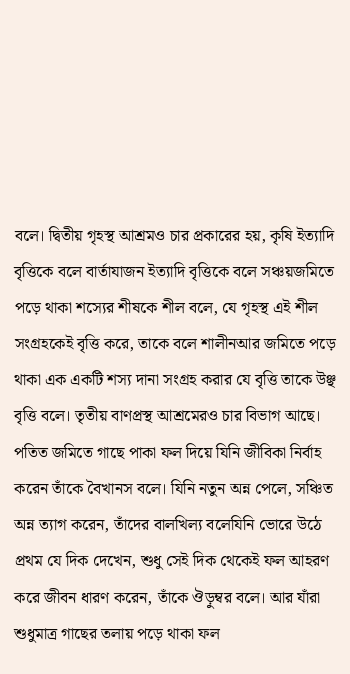বলে। দ্বিতীয় গৃহস্থ আশ্রমও চার প্রকারের হয়, কৃষি ইত্যাদি বৃত্তিকে বলে বার্তাযাজন ইত্যাদি বৃত্তিকে বলে সঞ্চয়জমিতে পড়ে থাকা শস্যের শীষকে শীল বলে, যে গৃহস্থ এই শীল সংগ্রহকেই বৃত্তি করে, তাকে বলে শালীনআর জমিতে পড়ে থাকা এক একটি শস্য দানা সংগ্রহ করার যে বৃত্তি তাকে উঞ্ছ বৃত্তি বলে। তৃতীয় বাণপ্রস্থ আশ্রমেরও চার বিভাগ আছে। পতিত জমিতে গাছে পাকা ফল দিয়ে যিনি জীবিকা নির্বাহ করেন তাঁকে বৈখানস বলে। যিনি নতুন অন্ন পেলে, সঞ্চিত অন্ন ত্যাগ করেন, তাঁদের বালখিল্য বলেযিনি ভোরে উঠে প্রথম যে দিক দেখেন, শুধু সেই দিক থেকেই ফল আহরণ করে জীবন ধারণ করেন, তাঁকে ঔড়ুম্বর বলে। আর যাঁরা শুধুমাত্র গাছের তলায় পড়ে থাকা ফল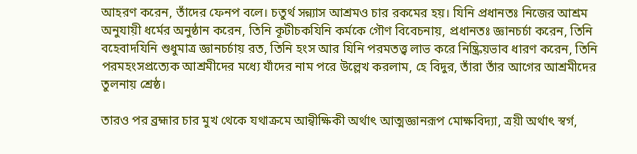আহরণ করেন, তাঁদের ফেনপ বলে। চতুর্থ সন্ন্যাস আশ্রমও চার রকমের হয়। যিনি প্রধানতঃ নিজের আশ্রম অনুযায়ী ধর্মের অনুষ্ঠান করেন, তিনি কূটীচকযিনি কর্মকে গৌণ বিবেচনায়, প্রধানতঃ জ্ঞানচর্চা করেন, তিনি বহেবাদযিনি শুধুমাত্র জ্ঞানচর্চায় রত, তিনি হংস আর যিনি পরমতত্ত্ব লাভ করে নিষ্ক্রিয়ভাব ধারণ করেন, তিনি পরমহংসপ্রত্যেক আশ্রমীদের মধ্যে যাঁদের নাম পরে উল্লেখ করলাম, হে বিদুর, তাঁরা তাঁর আগের আশ্রমীদের তুলনায় শ্রেষ্ঠ।

তারও পর ব্রহ্মার চার মুখ থেকে যথাক্রমে আন্বীক্ষিকী অর্থাৎ আত্মজ্ঞানরূপ মোক্ষবিদ্যা, ত্রয়ী অর্থাৎ স্বর্গ,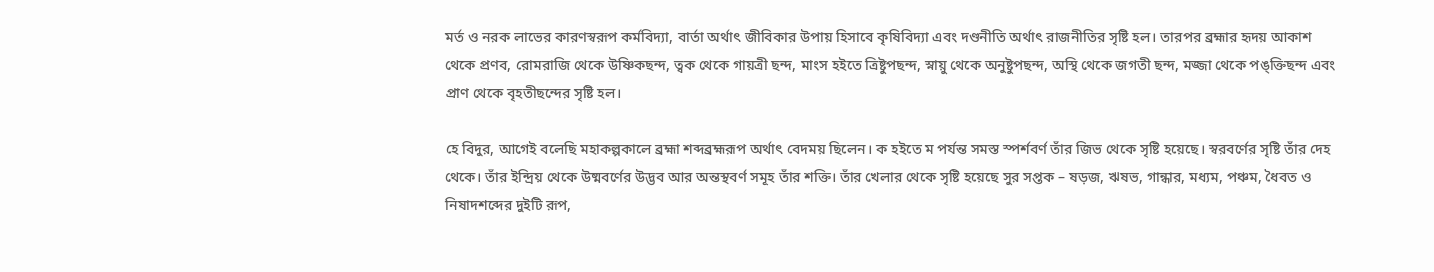মর্ত ও নরক লাভের কারণস্বরূপ কর্মবিদ্যা, বার্তা অর্থাৎ জীবিকার উপায় হিসাবে কৃষিবিদ্যা এবং দণ্ডনীতি অর্থাৎ রাজনীতির সৃষ্টি হল। তারপর ব্রহ্মার হৃদয় আকাশ থেকে প্রণব, রোমরাজি থেকে উষ্ণিকছন্দ, ত্বক থেকে গায়ত্রী ছন্দ, মাংস হইতে ত্রিষ্টুপছন্দ, স্নায়ু থেকে অনুষ্টুপছন্দ, অস্থি থেকে জগতী ছন্দ, মজ্জা থেকে পঙ্‌ক্তিছন্দ এবং প্রাণ থেকে বৃহতীছন্দের সৃষ্টি হল।

হে বিদুর, আগেই বলেছি মহাকল্পকালে ব্রহ্মা শব্দব্রহ্মরূপ অর্থাৎ বেদময় ছিলেন। ক হইতে ম পর্যন্ত সমস্ত স্পর্শবর্ণ তাঁর জিভ থেকে সৃষ্টি হয়েছে। স্বরবর্ণের সৃষ্টি তাঁর দেহ থেকে। তাঁর ইন্দ্রিয় থেকে উষ্মবর্ণের উদ্ভব আর অন্তস্থবর্ণ সমূহ তাঁর শক্তি। তাঁর খেলার থেকে সৃষ্টি হয়েছে সুর সপ্তক – ষড়জ, ঋষভ, গান্ধার, মধ্যম, পঞ্চম, ধৈবত ও নিষাদশব্দের দুইটি রূপ,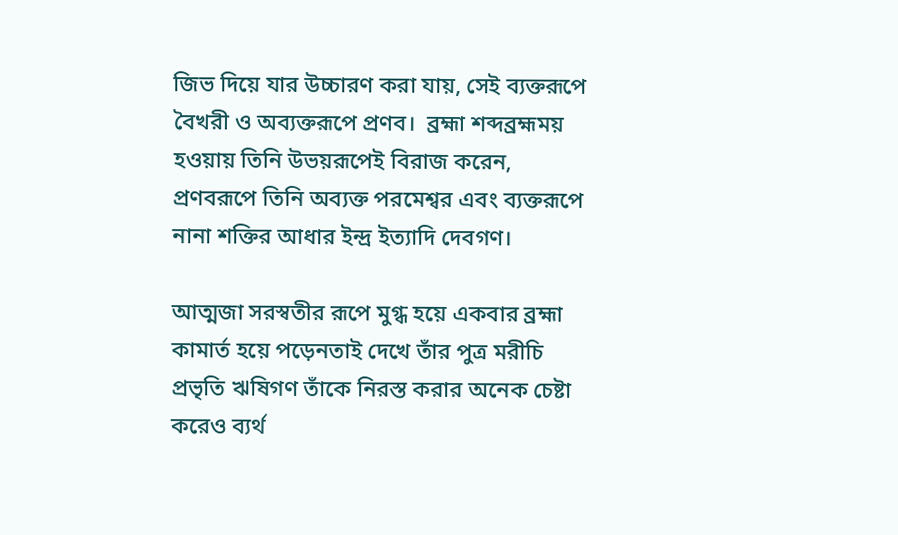জিভ দিয়ে যার উচ্চারণ করা যায়, সেই ব্যক্তরূপে বৈখরী ও অব্যক্তরূপে প্রণব।  ব্রহ্মা শব্দব্রহ্মময় হওয়ায় তিনি উভয়রূপেই বিরাজ করেন, প্রণবরূপে তিনি অব্যক্ত পরমেশ্বর এবং ব্যক্তরূপে নানা শক্তির আধার ইন্দ্র ইত্যাদি দেবগণ।

আত্মজা সরস্বতীর রূপে মুগ্ধ হয়ে একবার ব্রহ্মা কামার্ত হয়ে পড়েনতাই দেখে তাঁর পুত্র মরীচি প্রভৃতি ঋষিগণ তাঁকে নিরস্ত করার অনেক চেষ্টা করেও ব্যর্থ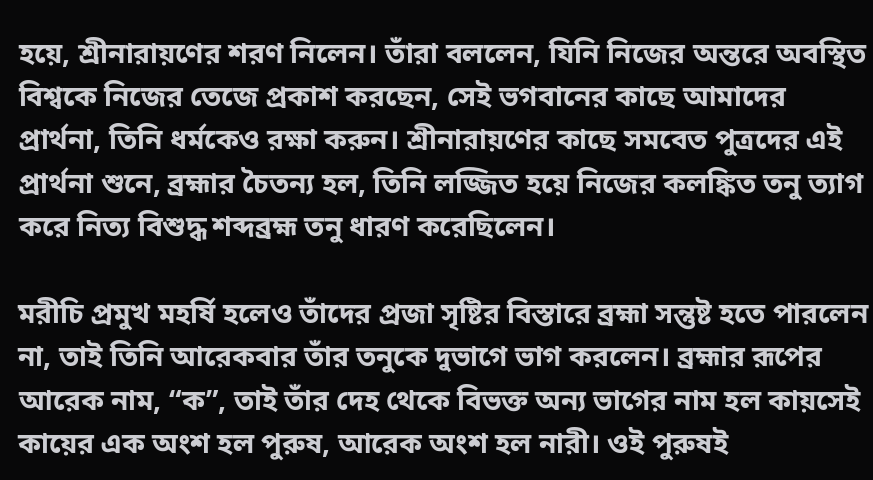হয়ে, শ্রীনারায়ণের শরণ নিলেন। তাঁরা বললেন, যিনি নিজের অন্তরে অবস্থিত বিশ্বকে নিজের তেজে প্রকাশ করছেন, সেই ভগবানের কাছে আমাদের প্রার্থনা, তিনি ধর্মকেও রক্ষা করুন। শ্রীনারায়ণের কাছে সমবেত পুত্রদের এই প্রার্থনা শুনে, ব্রহ্মার চৈতন্য হল, তিনি লজ্জিত হয়ে নিজের কলঙ্কিত তনু ত্যাগ করে নিত্য বিশুদ্ধ শব্দব্রহ্ম তনু ধারণ করেছিলেন।

মরীচি প্রমুখ মহর্ষি হলেও তাঁদের প্রজা সৃষ্টির বিস্তারে ব্রহ্মা সন্তুষ্ট হতে পারলেন না, তাই তিনি আরেকবার তাঁর তনুকে দুভাগে ভাগ করলেন। ব্রহ্মার রূপের আরেক নাম, “ক”, তাই তাঁর দেহ থেকে বিভক্ত অন্য ভাগের নাম হল কায়সেই কায়ের এক অংশ হল পুরুষ, আরেক অংশ হল নারী। ওই পুরুষই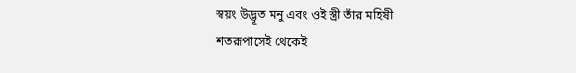স্বয়ং উদ্ভূত মনু এবং ওই স্ত্রী তাঁর মহিষী শতরূপাসেই থেকেই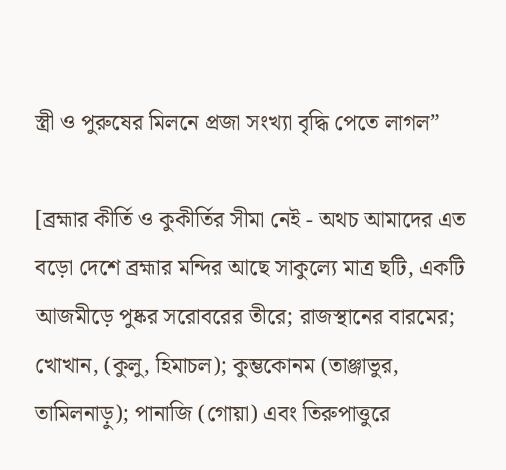স্ত্রী ও পুরুষের মিলনে প্রজা সংখ্যা বৃদ্ধি পেতে লাগল”

[ব্রহ্মার কীর্তি ও কুকীর্তির সীমা নেই - অথচ আমাদের এত বড়ো দেশে ব্রহ্মার মন্দির আছে সাকুল্যে মাত্র ছটি, একটি আজমীড়ে পুষ্কর সরোবরের তীরে; রাজস্থানের বারমের; খোখান, (কুলু, হিমাচল); কুম্ভকোনম (তাঞ্জাভুর, তামিলনাড়ু); পানাজি (গোয়া) এবং তিরুপাত্তুরে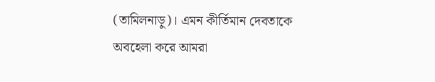(তামিলনাড়ু)। এমন কীর্তিমান দেবতাকে অবহেলা করে আমরা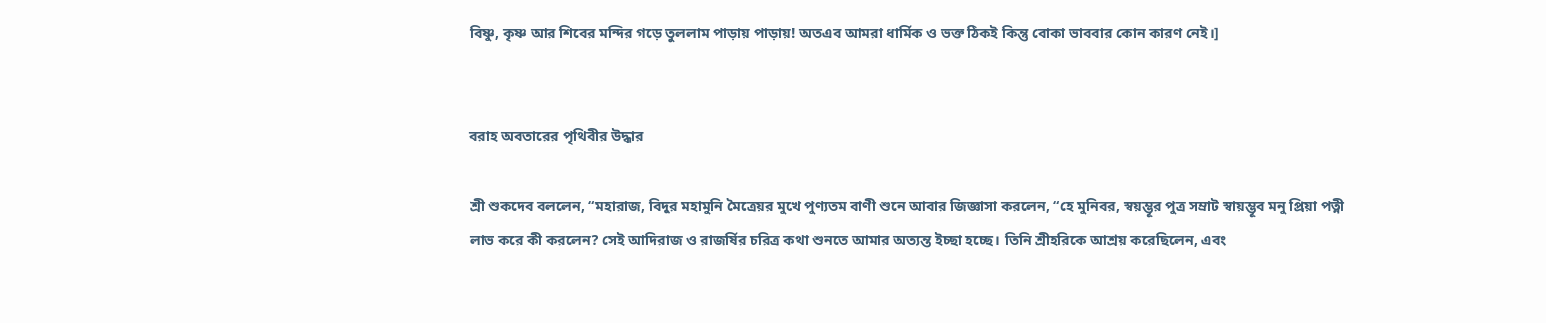বিষ্ণু, কৃষ্ণ আর শিবের মন্দির গড়ে তুললাম পাড়ায় পাড়ায়! অতএব আমরা ধার্মিক ও ভক্ত ঠিকই কিন্তু বোকা ভাববার কোন কারণ নেই।]


বরাহ অবতারের পৃথিবীর উদ্ধার

শ্রী শুকদেব বললেন, “মহারাজ, বিদুর মহামুনি মৈত্রেয়র মুখে পুণ্যতম বাণী শুনে আবার জিজ্ঞাসা করলেন, “হে মুনিবর, স্বয়ম্ভূর পুত্র সম্রাট স্বায়ম্ভূব মনু প্রিয়া পত্নী লাভ করে কী করলেন? সেই আদিরাজ ও রাজর্ষির চরিত্র কথা শুনতে আমার অত্যন্ত ইচ্ছা হচ্ছে। তিনি শ্রীহরিকে আশ্রয় করেছিলেন, এবং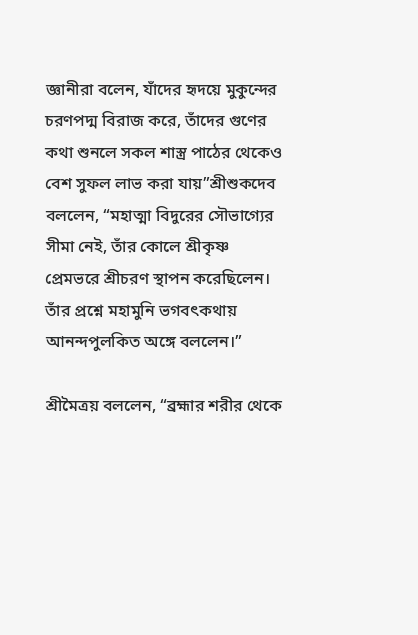জ্ঞানীরা বলেন, যাঁদের হৃদয়ে মুকুন্দের চরণপদ্ম বিরাজ করে, তাঁদের গুণের কথা শুনলে সকল শাস্ত্র পাঠের থেকেও বেশ সুফল লাভ করা যায়”শ্রীশুকদেব বললেন, “মহাত্মা বিদুরের সৌভাগ্যের সীমা নেই, তাঁর কোলে শ্রীকৃষ্ণ প্রেমভরে শ্রীচরণ স্থাপন করেছিলেন। তাঁর প্রশ্নে মহামুনি ভগবৎকথায় আনন্দপুলকিত অঙ্গে বললেন।”

শ্রীমৈত্রয় বললেন, “ব্রহ্মার শরীর থেকে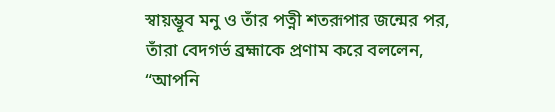স্বায়ম্ভূব মনু ও তাঁর পত্নী শতরূপার জন্মের পর, তাঁরা বেদগর্ভ ব্রহ্মাকে প্রণাম করে বললেন, “আপনি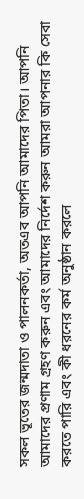সকল ভূতের জন্মদাতা ও পালনকর্তা, অতএব আপনি আমাদের পিতা। আপনি আমাদের প্রণাম গ্রহণ করুন এবং আমাদের নির্দেশ করুন আমরা আপনার কি সেবা করতে পারি এবং কী ধরনের কর্ম অনুষ্ঠান করলে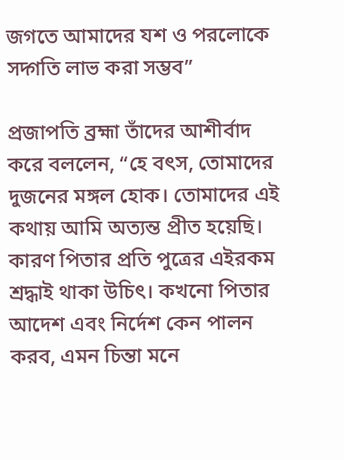জগতে আমাদের যশ ও পরলোকে সদ্গতি লাভ করা সম্ভব”

প্রজাপতি ব্রহ্মা তাঁদের আশীর্বাদ করে বললেন, “হে বৎস, তোমাদের দুজনের মঙ্গল হোক। তোমাদের এই কথায় আমি অত্যন্ত প্রীত হয়েছি। কারণ পিতার প্রতি পুত্রের এইরকম শ্রদ্ধাই থাকা উচিৎ। কখনো পিতার আদেশ এবং নির্দেশ কেন পালন করব, এমন চিন্তা মনে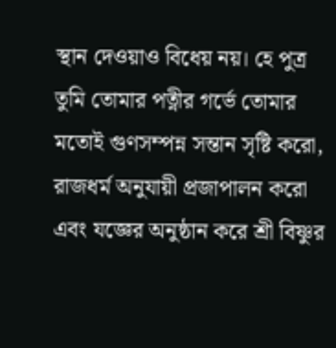স্থান দেওয়াও বিধেয় নয়। হে পুত্র তুমি তোমার পত্নীর গর্ভে তোমার মতোই গুণসম্পন্ন সন্তান সৃষ্টি করো, রাজধর্ম অনুযায়ী প্রজাপালন করো এবং যজ্ঞের অনুষ্ঠান করে শ্রী বিষ্ণুর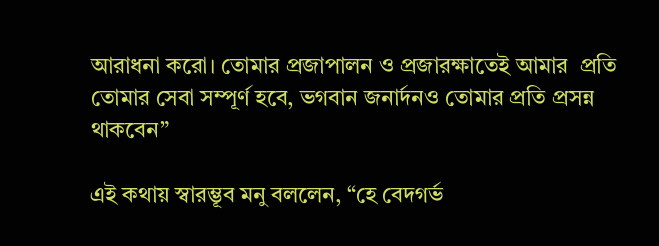আরাধনা করো। তোমার প্রজাপালন ও প্রজারক্ষাতেই আমার  প্রতি তোমার সেবা সম্পূর্ণ হবে, ভগবান জনার্দনও তোমার প্রতি প্রসন্ন থাকবেন”

এই কথায় স্বারম্ভূব মনু বললেন, “হে বেদগর্ভ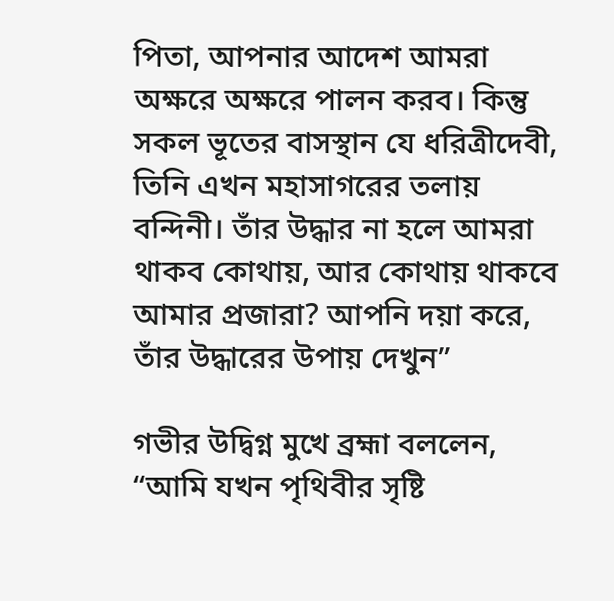পিতা, আপনার আদেশ আমরা অক্ষরে অক্ষরে পালন করব। কিন্তু সকল ভূতের বাসস্থান যে ধরিত্রীদেবী, তিনি এখন মহাসাগরের তলায় বন্দিনী। তাঁর উদ্ধার না হলে আমরা থাকব কোথায়, আর কোথায় থাকবে আমার প্রজারা? আপনি দয়া করে, তাঁর উদ্ধারের উপায় দেখুন”

গভীর উদ্বিগ্ন মুখে ব্রহ্মা বললেন, “আমি যখন পৃথিবীর সৃষ্টি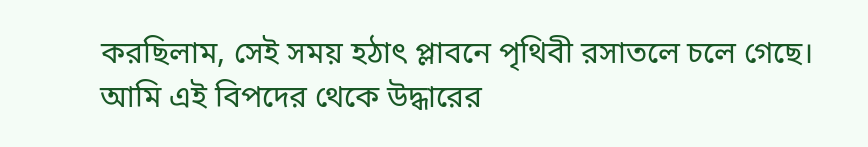করছিলাম, সেই সময় হঠাৎ প্লাবনে পৃথিবী রসাতলে চলে গেছে। আমি এই বিপদের থেকে উদ্ধারের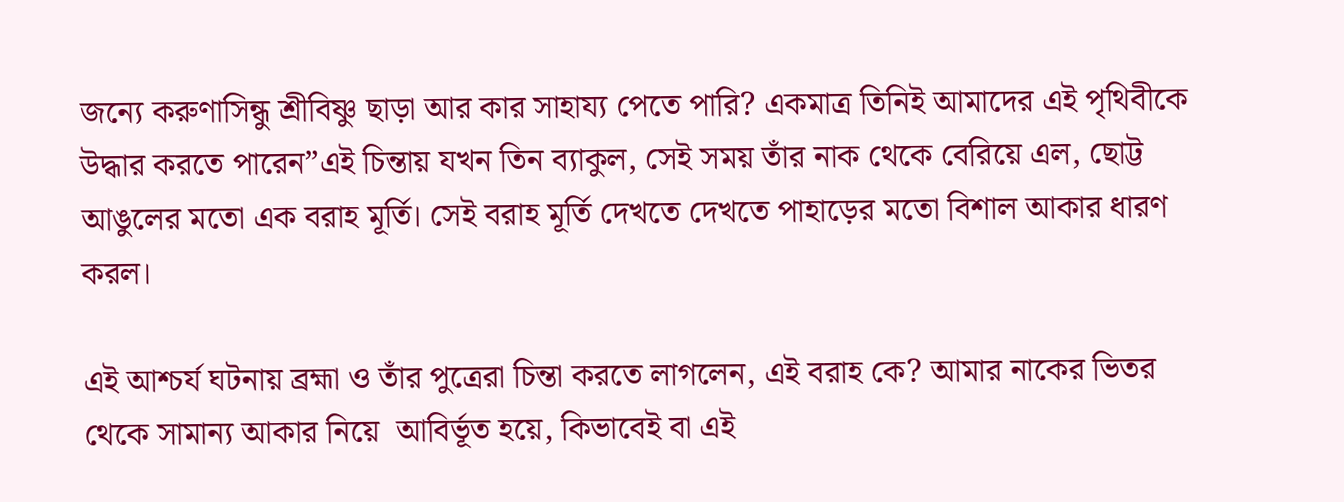জন্যে করুণাসিন্ধু শ্রীবিষ্ণু ছাড়া আর কার সাহায্য পেতে পারি? একমাত্র তিনিই আমাদের এই পৃথিবীকে উদ্ধার করতে পারেন”এই চিন্তায় যখন তিন ব্যাকুল, সেই সময় তাঁর নাক থেকে বেরিয়ে এল, ছোট্ট আঙুলের মতো এক বরাহ মূর্তি। সেই বরাহ মূর্তি দেখতে দেখতে পাহাড়ের মতো বিশাল আকার ধারণ করল।

এই আশ্চর্য ঘটনায় ব্রহ্মা ও তাঁর পুত্রেরা চিন্তা করতে লাগলেন, এই বরাহ কে? আমার নাকের ভিতর থেকে সামান্য আকার নিয়ে  আবির্ভূত হয়ে, কিভাবেই বা এই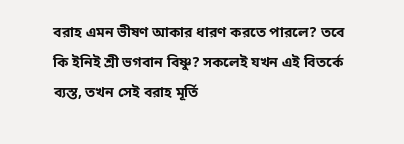বরাহ এমন ভীষণ আকার ধারণ করতে পারলে? তবে কি ইনিই শ্রী ভগবান বিষ্ণু? সকলেই যখন এই বিতর্কে ব্যস্ত, তখন সেই বরাহ মূর্তি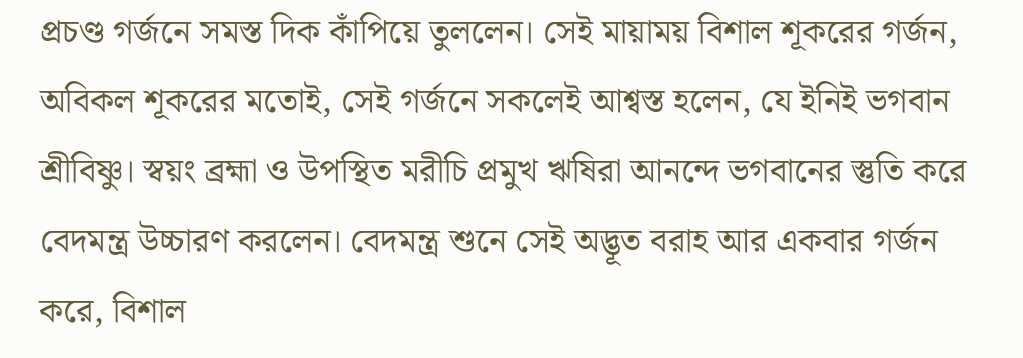প্রচণ্ড গর্জনে সমস্ত দিক কাঁপিয়ে তুললেন। সেই মায়াময় বিশাল শূকরের গর্জন, অবিকল শূকরের মতোই, সেই গর্জনে সকলেই আশ্বস্ত হলেন, যে ইনিই ভগবান শ্রীবিষ্ণু। স্বয়ং ব্রহ্মা ও উপস্থিত মরীচি প্রমুখ ঋষিরা আনন্দে ভগবানের স্তুতি করে বেদমন্ত্র উচ্চারণ করলেন। বেদমন্ত্র শুনে সেই অদ্ভূত বরাহ আর একবার গর্জন করে, বিশাল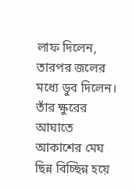লাফ দিলেন, তারপর জলের মধ্যে ডুব দিলেন। তাঁর ক্ষুরের আঘাতে আকাশের মেঘ ছিন্ন বিচ্ছিন্ন হয়ে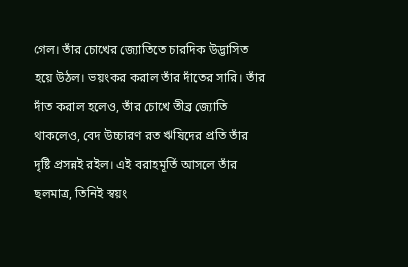গেল। তাঁর চোখের জ্যোতিতে চারদিক উদ্ভাসিত হয়ে উঠল। ভয়ংকর করাল তাঁর দাঁতের সারি। তাঁর দাঁত করাল হলেও, তাঁর চোখে তীব্র জ্যোতি থাকলেও, বেদ উচ্চারণ রত ঋষিদের প্রতি তাঁর দৃষ্টি প্রসন্নই রইল। এই বরাহমূর্তি আসলে তাঁর ছলমাত্র, তিনিই স্বয়ং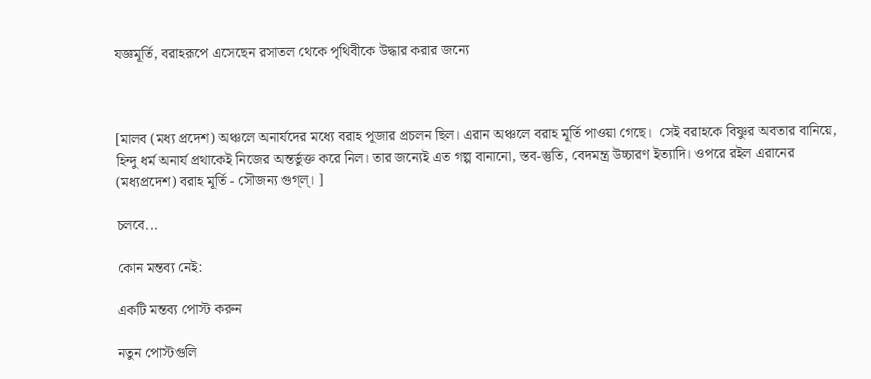যজ্ঞমূর্তি, বরাহরূপে এসেছেন রসাতল থেকে পৃথিবীকে উদ্ধার করার জন্যে



[মালব (মধ্য প্রদেশ) অঞ্চলে অনার্যদের মধ্যে বরাহ পূজার প্রচলন ছিল। এরান অঞ্চলে বরাহ মূর্তি পাওয়া গেছে।  সেই বরাহকে বিষ্ণুর অবতার বানিয়ে, হিন্দু ধর্ম অনার্য প্রথাকেই নিজের অন্তর্ভুক্ত করে নিল। তার জন্যেই এত গল্প বানানো, স্তব-স্তুতি, বেদমন্ত্র উচ্চারণ ইত্যাদি। ওপরে রইল এরানের (মধ্যপ্রদেশ) বরাহ মূর্তি - সৌজন্য গুগ্‌ল্‌। ]

চলবে...

কোন মন্তব্য নেই:

একটি মন্তব্য পোস্ট করুন

নতুন পোস্টগুলি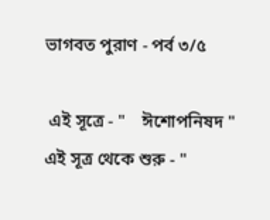ভাগবত পুরাণ - পর্ব ৩/৫

 এই সূত্রে - "    ঈশোপনিষদ "  এই সূত্র থেকে শুরু - "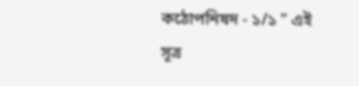কঠোপনিষদ - ১/১ " এই সূত্র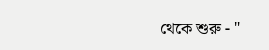থেকে শুরু - "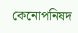কেনোপনিষদ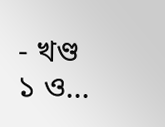- খণ্ড ১ ও...